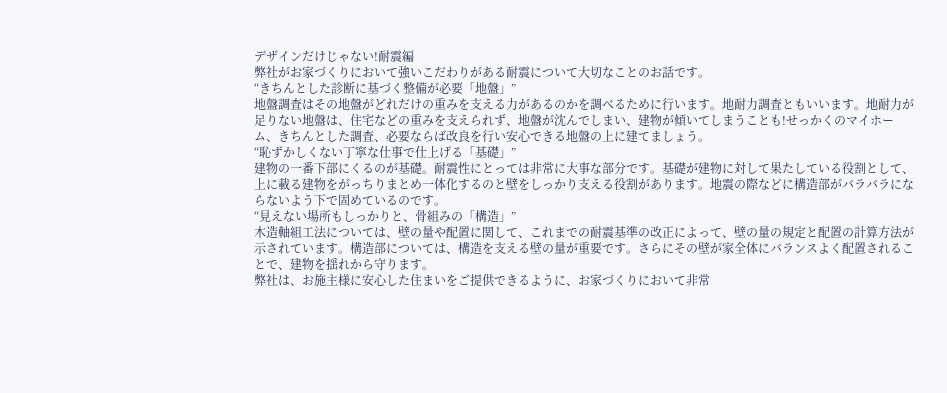デザインだけじゃない!耐震編
弊社がお家づくりにおいて強いこだわりがある耐震について大切なことのお話です。
“きちんとした診断に基づく整備が必要「地盤」”
地盤調査はその地盤がどれだけの重みを支える力があるのかを調べるために行います。地耐力調査ともいいます。地耐力が足りない地盤は、住宅などの重みを支えられず、地盤が沈んでしまい、建物が傾いてしまうことも!せっかくのマイホーム、きちんとした調査、必要ならば改良を行い安心できる地盤の上に建てましょう。
“恥ずかしくない丁寧な仕事で仕上げる「基礎」”
建物の一番下部にくるのが基礎。耐震性にとっては非常に大事な部分です。基礎が建物に対して果たしている役割として、上に載る建物をがっちりまとめ一体化するのと壁をしっかり支える役割があります。地震の際などに構造部がバラバラにならないよう下で固めているのです。
“見えない場所もしっかりと、骨組みの「構造」”
木造軸組工法については、壁の量や配置に関して、これまでの耐震基準の改正によって、壁の量の規定と配置の計算方法が示されています。構造部については、構造を支える壁の量が重要です。さらにその壁が家全体にバランスよく配置されることで、建物を揺れから守ります。
弊社は、お施主様に安心した住まいをご提供できるように、お家づくりにおいて非常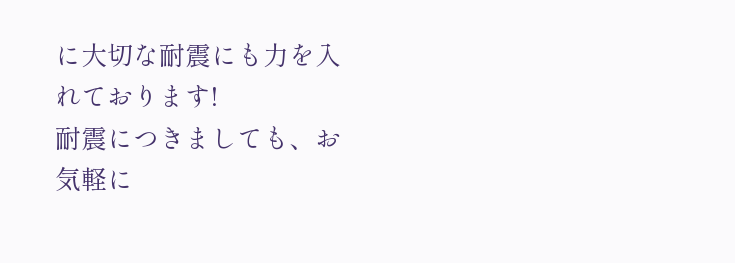に大切な耐震にも力を入れております!
耐震につきましても、お気軽に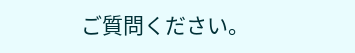ご質問ください。